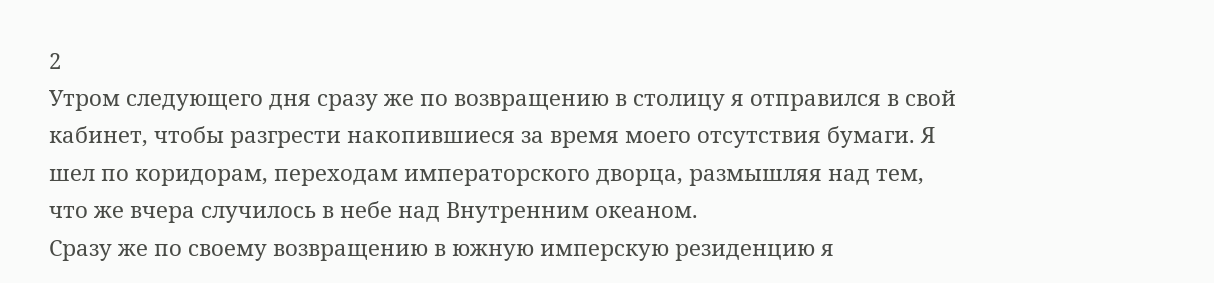2
Утром следующего дня сразу же по возвращению в столицу я отправился в свой кабинет, чтобы разгрести накопившиеся за время моего отсутствия бумаги. Я шел по коридорам, переходам императорского дворца, размышляя над тем, что же вчера случилось в небе над Внутренним океаном.
Сразу же по своему возвращению в южную имперскую резиденцию я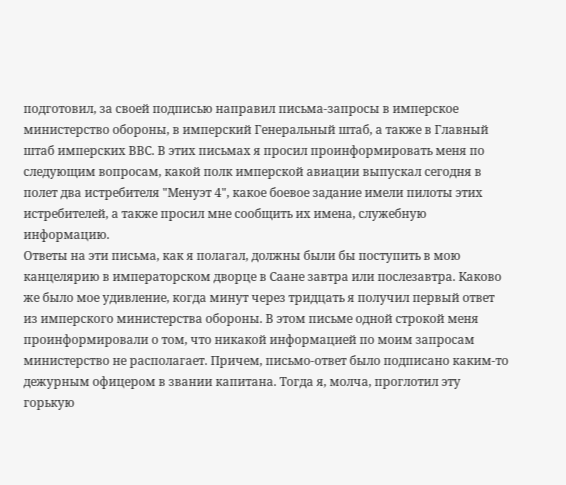подготовил, за своей подписью направил письма-запросы в имперское министерство обороны, в имперский Генеральный штаб, а также в Главный штаб имперских ВВС. В этих письмах я просил проинформировать меня по следующим вопросам, какой полк имперской авиации выпускал сегодня в полет два истребителя "Менуэт 4", какое боевое задание имели пилоты этих истребителей, а также просил мне сообщить их имена, служебную информацию.
Ответы на эти письма, как я полагал, должны были бы поступить в мою канцелярию в императорском дворце в Саане завтра или послезавтра. Каково же было мое удивление, когда минут через тридцать я получил первый ответ из имперского министерства обороны. В этом письме одной строкой меня проинформировали о том, что никакой информацией по моим запросам министерство не располагает. Причем, письмо-ответ было подписано каким-то дежурным офицером в звании капитана. Тогда я, молча, проглотил эту горькую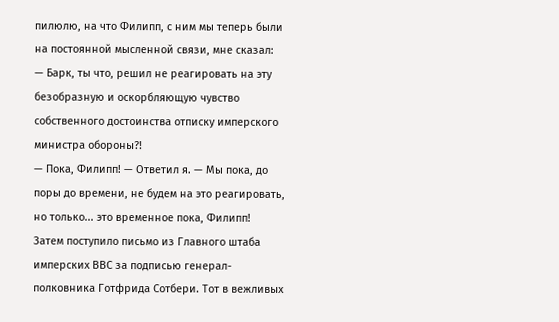пилюлю, на что Филипп, с ним мы теперь были на постоянной мысленной связи, мне сказал:
— Барк, ты что, решил не реагировать на эту безобразную и оскорбляющую чувство собственного достоинства отписку имперского министра обороны?!
— Пока, Филипп! — Ответил я. — Мы пока, до поры до времени, не будем на это реагировать, но только... это временное пока, Филипп!
Затем поступило письмо из Главного штаба имперских ВВС за подписью генерал-полковника Готфрида Сотбери. Тот в вежливых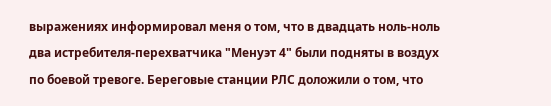выражениях информировал меня о том, что в двадцать ноль-ноль два истребителя-перехватчика "Менуэт 4" были подняты в воздух по боевой тревоге. Береговые станции РЛС доложили о том, что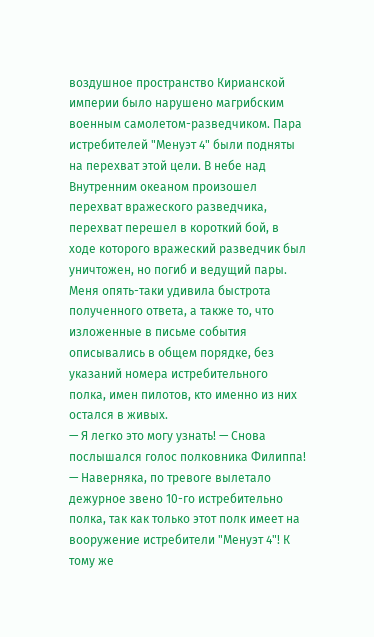воздушное пространство Кирианской империи было нарушено магрибским военным самолетом-разведчиком. Пара истребителей "Менуэт 4" были подняты на перехват этой цели. В небе над Внутренним океаном произошел перехват вражеского разведчика, перехват перешел в короткий бой, в ходе которого вражеский разведчик был уничтожен, но погиб и ведущий пары. Меня опять-таки удивила быстрота полученного ответа, а также то, что изложенные в письме события описывались в общем порядке, без указаний номера истребительного полка, имен пилотов, кто именно из них остался в живых.
— Я легко это могу узнать! — Снова послышался голос полковника Филиппа! — Наверняка, по тревоге вылетало дежурное звено 10-го истребительно полка, так как только этот полк имеет на вооружение истребители "Менуэт 4"! К тому же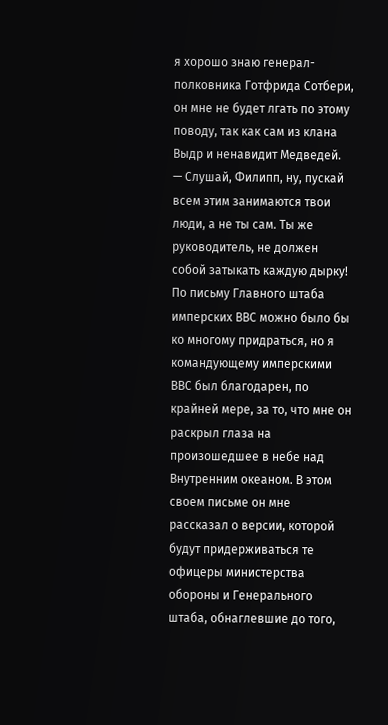я хорошо знаю генерал-полковника Готфрида Сотбери, он мне не будет лгать по этому поводу, так как сам из клана Выдр и ненавидит Медведей.
— Слушай, Филипп, ну, пускай всем этим занимаются твои люди, а не ты сам. Ты же руководитель, не должен собой затыкать каждую дырку!
По письму Главного штаба имперских ВВС можно было бы ко многому придраться, но я командующему имперскими ВВС был благодарен, по крайней мере, за то, что мне он раскрыл глаза на произошедшее в небе над Внутренним океаном. В этом своем письме он мне рассказал о версии, которой будут придерживаться те офицеры министерства обороны и Генерального штаба, обнаглевшие до того,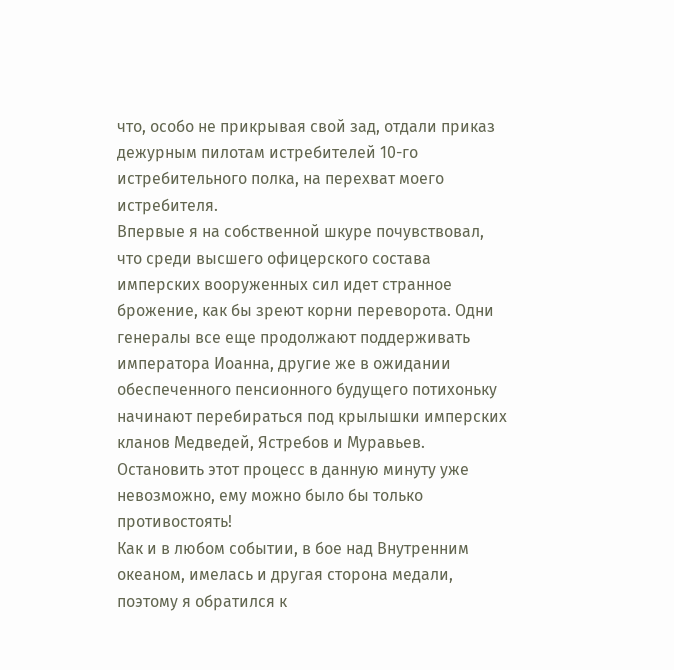что, особо не прикрывая свой зад, отдали приказ дежурным пилотам истребителей 10-го истребительного полка, на перехват моего истребителя.
Впервые я на собственной шкуре почувствовал, что среди высшего офицерского состава имперских вооруженных сил идет странное брожение, как бы зреют корни переворота. Одни генералы все еще продолжают поддерживать императора Иоанна, другие же в ожидании обеспеченного пенсионного будущего потихоньку начинают перебираться под крылышки имперских кланов Медведей, Ястребов и Муравьев. Остановить этот процесс в данную минуту уже невозможно, ему можно было бы только противостоять!
Как и в любом событии, в бое над Внутренним океаном, имелась и другая сторона медали, поэтому я обратился к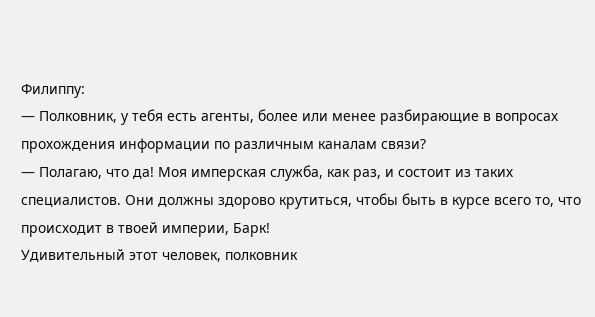Филиппу:
— Полковник, у тебя есть агенты, более или менее разбирающие в вопросах прохождения информации по различным каналам связи?
— Полагаю, что да! Моя имперская служба, как раз, и состоит из таких специалистов. Они должны здорово крутиться, чтобы быть в курсе всего то, что происходит в твоей империи, Барк!
Удивительный этот человек, полковник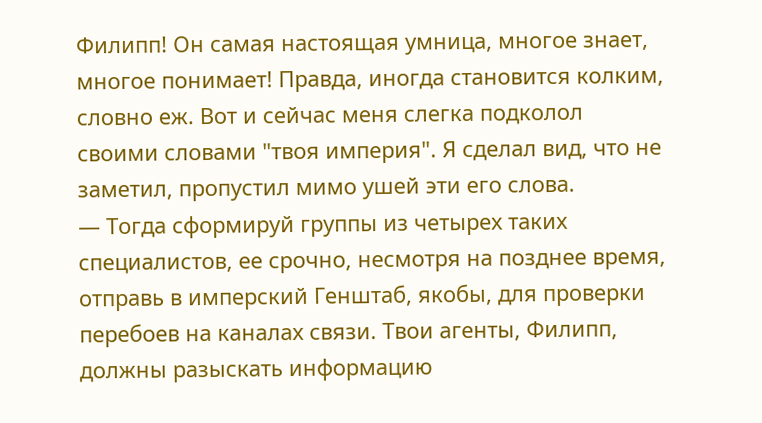Филипп! Он самая настоящая умница, многое знает, многое понимает! Правда, иногда становится колким, словно еж. Вот и сейчас меня слегка подколол своими словами "твоя империя". Я сделал вид, что не заметил, пропустил мимо ушей эти его слова.
— Тогда сформируй группы из четырех таких специалистов, ее срочно, несмотря на позднее время, отправь в имперский Генштаб, якобы, для проверки перебоев на каналах связи. Твои агенты, Филипп, должны разыскать информацию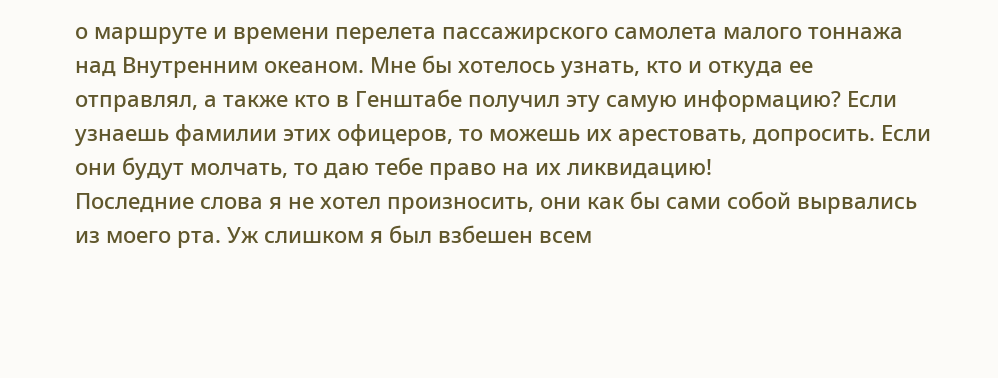о маршруте и времени перелета пассажирского самолета малого тоннажа над Внутренним океаном. Мне бы хотелось узнать, кто и откуда ее отправлял, а также кто в Генштабе получил эту самую информацию? Если узнаешь фамилии этих офицеров, то можешь их арестовать, допросить. Если они будут молчать, то даю тебе право на их ликвидацию!
Последние слова я не хотел произносить, они как бы сами собой вырвались из моего рта. Уж слишком я был взбешен всем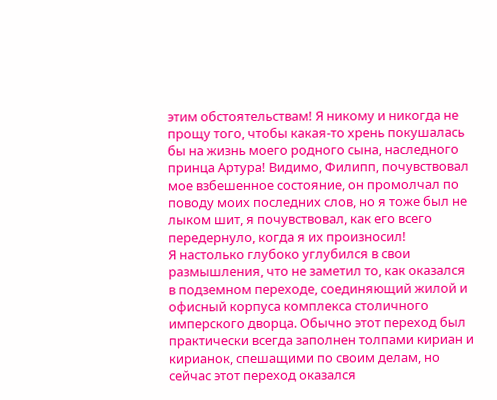этим обстоятельствам! Я никому и никогда не прощу того, чтобы какая-то хрень покушалась бы на жизнь моего родного сына, наследного принца Артура! Видимо, Филипп, почувствовал мое взбешенное состояние, он промолчал по поводу моих последних слов, но я тоже был не лыком шит, я почувствовал, как его всего передернуло, когда я их произносил!
Я настолько глубоко углубился в свои размышления, что не заметил то, как оказался в подземном переходе, соединяющий жилой и офисный корпуса комплекса столичного имперского дворца. Обычно этот переход был практически всегда заполнен толпами кириан и кирианок, спешащими по своим делам, но сейчас этот переход оказался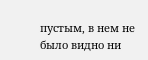пустым, в нем не было видно ни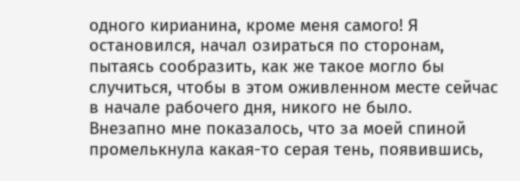одного кирианина, кроме меня самого! Я остановился, начал озираться по сторонам, пытаясь сообразить, как же такое могло бы случиться, чтобы в этом оживленном месте сейчас в начале рабочего дня, никого не было.
Внезапно мне показалось, что за моей спиной промелькнула какая-то серая тень, появившись,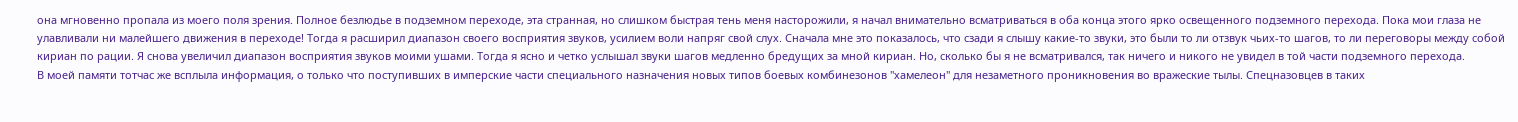она мгновенно пропала из моего поля зрения. Полное безлюдье в подземном переходе, эта странная, но слишком быстрая тень меня насторожили, я начал внимательно всматриваться в оба конца этого ярко освещенного подземного перехода. Пока мои глаза не улавливали ни малейшего движения в переходе! Тогда я расширил диапазон своего восприятия звуков, усилием воли напряг свой слух. Сначала мне это показалось, что сзади я слышу какие-то звуки, это были то ли отзвук чьих-то шагов, то ли переговоры между собой кириан по рации. Я снова увеличил диапазон восприятия звуков моими ушами. Тогда я ясно и четко услышал звуки шагов медленно бредущих за мной кириан. Но, сколько бы я не всматривался, так ничего и никого не увидел в той части подземного перехода.
В моей памяти тотчас же всплыла информация, о только что поступивших в имперские части специального назначения новых типов боевых комбинезонов "хамелеон" для незаметного проникновения во вражеские тылы. Спецназовцев в таких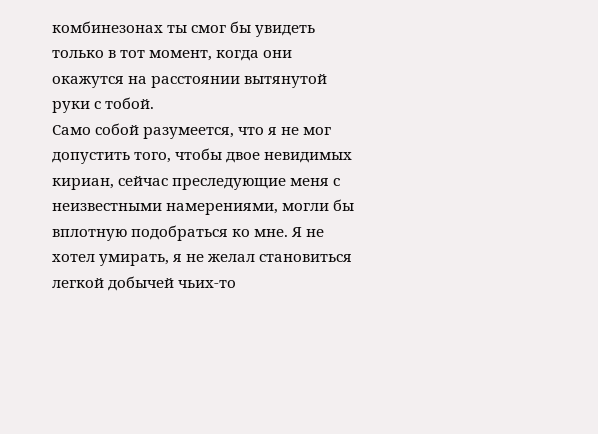комбинезонах ты смог бы увидеть только в тот момент, когда они окажутся на расстоянии вытянутой руки с тобой.
Само собой разумеется, что я не мог допустить того, чтобы двое невидимых кириан, сейчас преследующие меня с неизвестными намерениями, могли бы вплотную подобраться ко мне. Я не хотел умирать, я не желал становиться легкой добычей чьих-то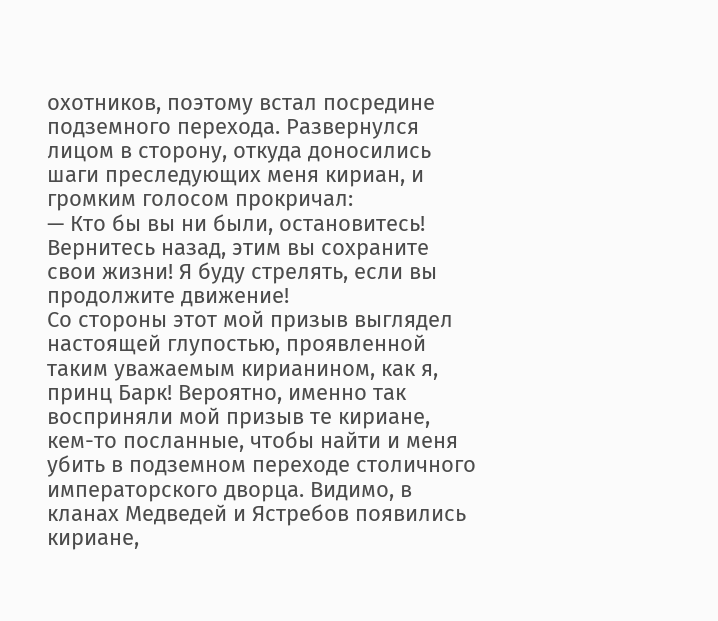охотников, поэтому встал посредине подземного перехода. Развернулся лицом в сторону, откуда доносились шаги преследующих меня кириан, и громким голосом прокричал:
— Кто бы вы ни были, остановитесь! Вернитесь назад, этим вы сохраните свои жизни! Я буду стрелять, если вы продолжите движение!
Со стороны этот мой призыв выглядел настоящей глупостью, проявленной таким уважаемым кирианином, как я, принц Барк! Вероятно, именно так восприняли мой призыв те кириане, кем-то посланные, чтобы найти и меня убить в подземном переходе столичного императорского дворца. Видимо, в кланах Медведей и Ястребов появились кириане,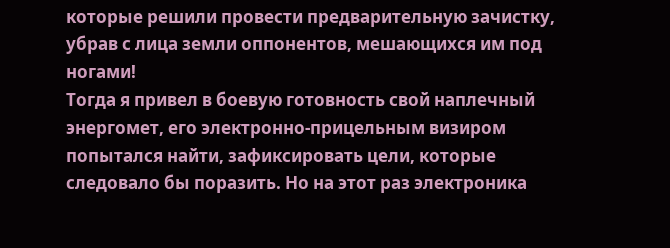которые решили провести предварительную зачистку, убрав с лица земли оппонентов, мешающихся им под ногами!
Тогда я привел в боевую готовность свой наплечный энергомет, его электронно-прицельным визиром попытался найти, зафиксировать цели, которые следовало бы поразить. Но на этот раз электроника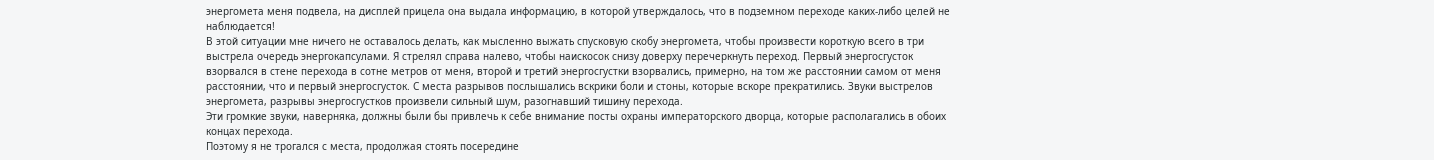энергомета меня подвела, на дисплей прицела она выдала информацию, в которой утверждалось, что в подземном переходе каких-либо целей не наблюдается!
В этой ситуации мне ничего не оставалось делать, как мысленно выжать спусковую скобу энергомета, чтобы произвести короткую всего в три выстрела очередь энергокапсулами. Я стрелял справа налево, чтобы наискосок снизу доверху перечеркнуть переход. Первый энергосгусток взорвался в стене перехода в сотне метров от меня, второй и третий энергосгустки взорвались, примерно, на том же расстоянии самом от меня расстоянии, что и первый энергосгусток. С места разрывов послышались вскрики боли и стоны, которые вскоре прекратились. Звуки выстрелов энергомета, разрывы энергосгустков произвели сильный шум, разогнавший тишину перехода.
Эти громкие звуки, наверняка, должны были бы привлечь к себе внимание посты охраны императорского дворца, которые располагались в обоих концах перехода.
Поэтому я не трогался с места, продолжая стоять посередине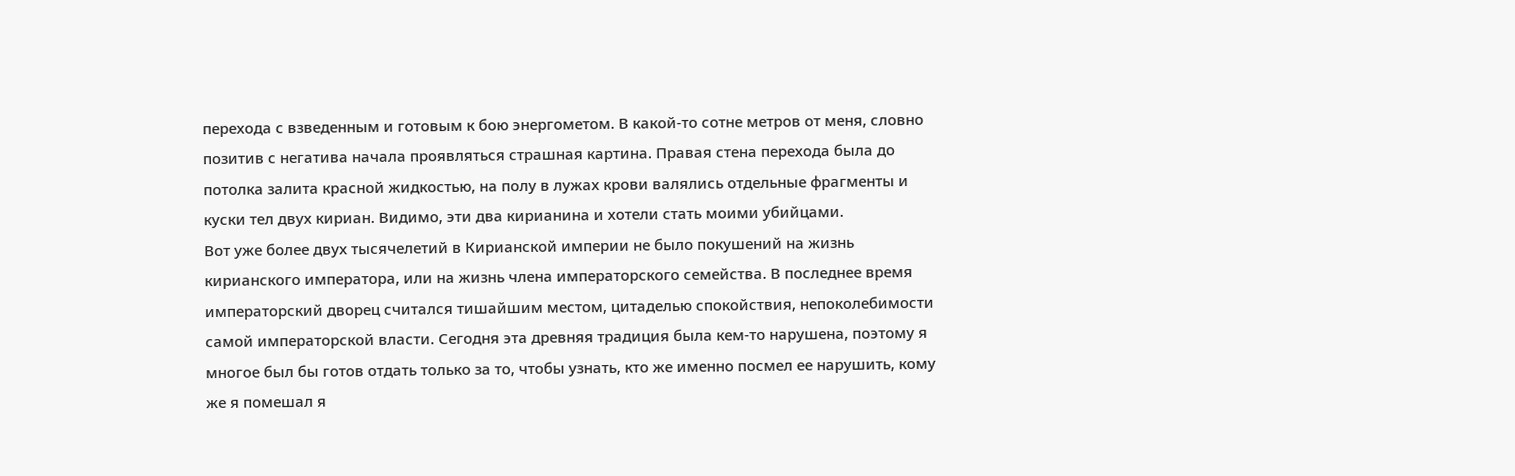перехода с взведенным и готовым к бою энергометом. В какой-то сотне метров от меня, словно позитив с негатива начала проявляться страшная картина. Правая стена перехода была до потолка залита красной жидкостью, на полу в лужах крови валялись отдельные фрагменты и куски тел двух кириан. Видимо, эти два кирианина и хотели стать моими убийцами.
Вот уже более двух тысячелетий в Кирианской империи не было покушений на жизнь кирианского императора, или на жизнь члена императорского семейства. В последнее время императорский дворец считался тишайшим местом, цитаделью спокойствия, непоколебимости самой императорской власти. Сегодня эта древняя традиция была кем-то нарушена, поэтому я многое был бы готов отдать только за то, чтобы узнать, кто же именно посмел ее нарушить, кому же я помешал я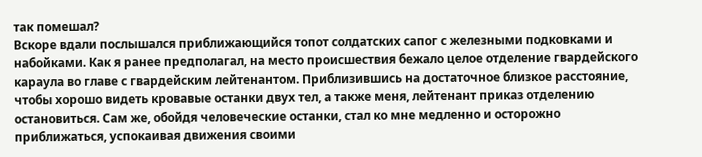так помешал?
Вскоре вдали послышался приближающийся топот солдатских сапог с железными подковками и набойками. Как я ранее предполагал, на место происшествия бежало целое отделение гвардейского караула во главе с гвардейским лейтенантом. Приблизившись на достаточное близкое расстояние, чтобы хорошо видеть кровавые останки двух тел, а также меня, лейтенант приказ отделению остановиться. Сам же, обойдя человеческие останки, стал ко мне медленно и осторожно приближаться, успокаивая движения своими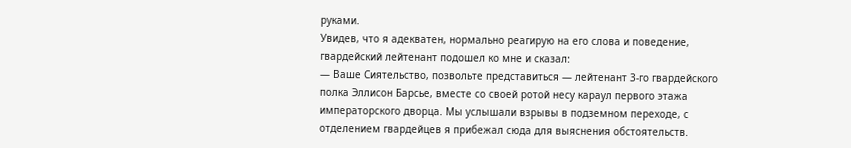руками.
Увидев, что я адекватен, нормально реагирую на его слова и поведение, гвардейский лейтенант подошел ко мне и сказал:
— Ваше Сиятельство, позвольте представиться — лейтенант 3-го гвардейского полка Эллисон Барсье, вместе со своей ротой несу караул первого этажа императорского дворца. Мы услышали взрывы в подземном переходе, с отделением гвардейцев я прибежал сюда для выяснения обстоятельств.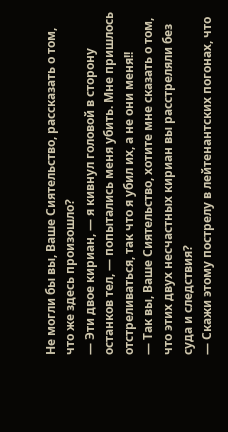Не могли бы вы, Ваше Сиятельство, рассказать о том, что же здесь произошло?
— Эти двое кириан, — я кивнул головой в сторону останков тел, — попытались меня убить. Мне пришлось отстреливаться, так что я убил их, а не они меня!!
— Так вы, Ваше Сиятельство, хотите мне сказать о том, что этих двух несчастных кириан вы расстреляли без суда и следствия?
— Скажи этому пострелу в лейтенантских погонах, что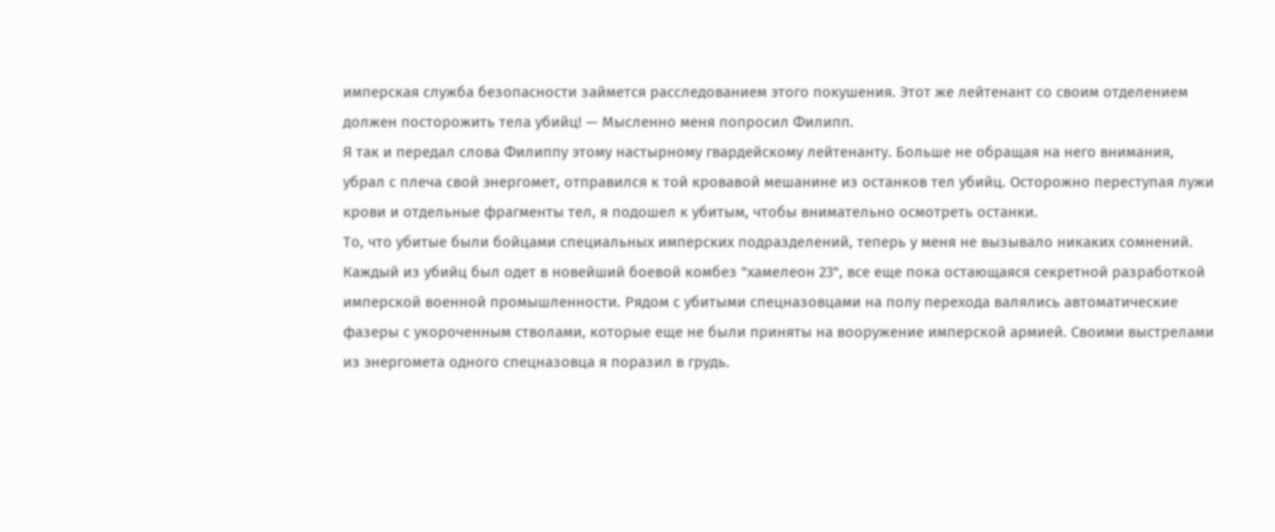имперская служба безопасности займется расследованием этого покушения. Этот же лейтенант со своим отделением должен посторожить тела убийц! — Мысленно меня попросил Филипп.
Я так и передал слова Филиппу этому настырному гвардейскому лейтенанту. Больше не обращая на него внимания, убрал с плеча свой энергомет, отправился к той кровавой мешанине из останков тел убийц. Осторожно переступая лужи крови и отдельные фрагменты тел, я подошел к убитым, чтобы внимательно осмотреть останки.
То, что убитые были бойцами специальных имперских подразделений, теперь у меня не вызывало никаких сомнений. Каждый из убийц был одет в новейший боевой комбез "хамелеон 23", все еще пока остающаяся секретной разработкой имперской военной промышленности. Рядом с убитыми спецназовцами на полу перехода валялись автоматические фазеры с укороченным стволами, которые еще не были приняты на вооружение имперской армией. Своими выстрелами из энергомета одного спецназовца я поразил в грудь.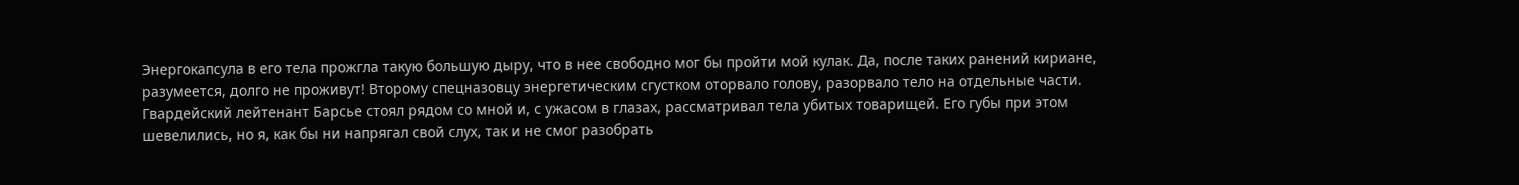Энергокапсула в его тела прожгла такую большую дыру, что в нее свободно мог бы пройти мой кулак. Да, после таких ранений кириане, разумеется, долго не проживут! Второму спецназовцу энергетическим сгустком оторвало голову, разорвало тело на отдельные части.
Гвардейский лейтенант Барсье стоял рядом со мной и, с ужасом в глазах, рассматривал тела убитых товарищей. Его губы при этом шевелились, но я, как бы ни напрягал свой слух, так и не смог разобрать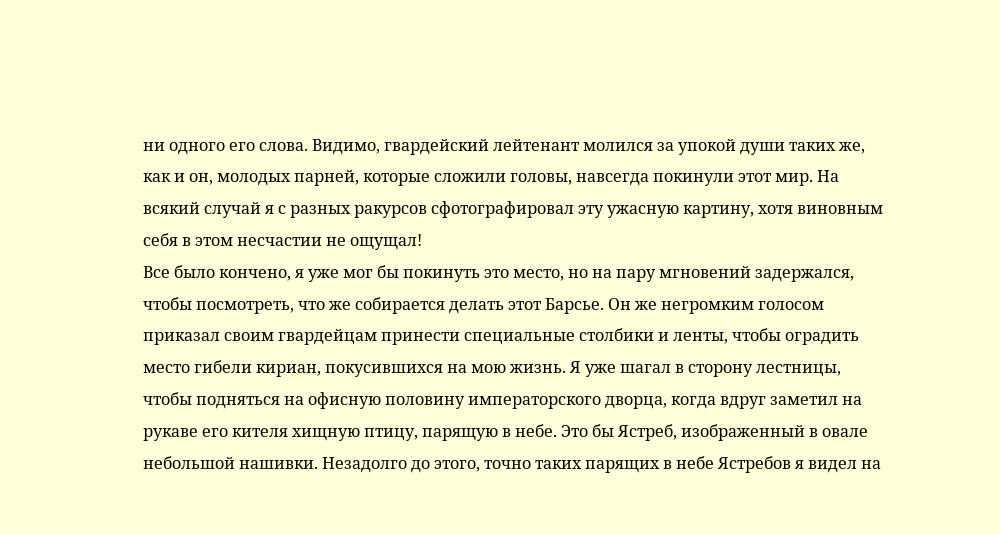ни одного его слова. Видимо, гвардейский лейтенант молился за упокой души таких же, как и он, молодых парней, которые сложили головы, навсегда покинули этот мир. На всякий случай я с разных ракурсов сфотографировал эту ужасную картину, хотя виновным себя в этом несчастии не ощущал!
Все было кончено, я уже мог бы покинуть это место, но на пару мгновений задержался, чтобы посмотреть, что же собирается делать этот Барсье. Он же негромким голосом приказал своим гвардейцам принести специальные столбики и ленты, чтобы оградить место гибели кириан, покусившихся на мою жизнь. Я уже шагал в сторону лестницы, чтобы подняться на офисную половину императорского дворца, когда вдруг заметил на рукаве его кителя хищную птицу, парящую в небе. Это бы Ястреб, изображенный в овале небольшой нашивки. Незадолго до этого, точно таких парящих в небе Ястребов я видел на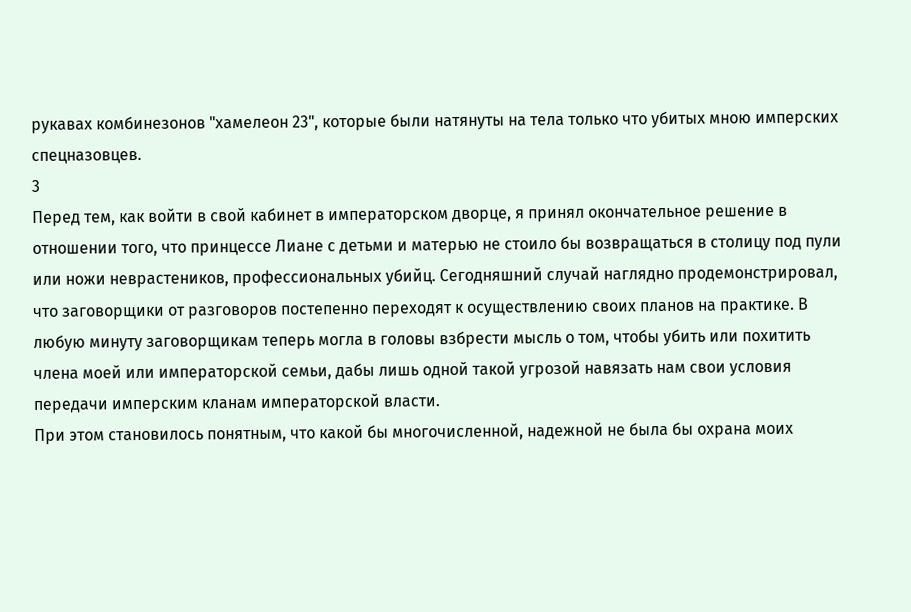рукавах комбинезонов "хамелеон 23", которые были натянуты на тела только что убитых мною имперских спецназовцев.
3
Перед тем, как войти в свой кабинет в императорском дворце, я принял окончательное решение в отношении того, что принцессе Лиане с детьми и матерью не стоило бы возвращаться в столицу под пули или ножи неврастеников, профессиональных убийц. Сегодняшний случай наглядно продемонстрировал, что заговорщики от разговоров постепенно переходят к осуществлению своих планов на практике. В любую минуту заговорщикам теперь могла в головы взбрести мысль о том, чтобы убить или похитить члена моей или императорской семьи, дабы лишь одной такой угрозой навязать нам свои условия передачи имперским кланам императорской власти.
При этом становилось понятным, что какой бы многочисленной, надежной не была бы охрана моих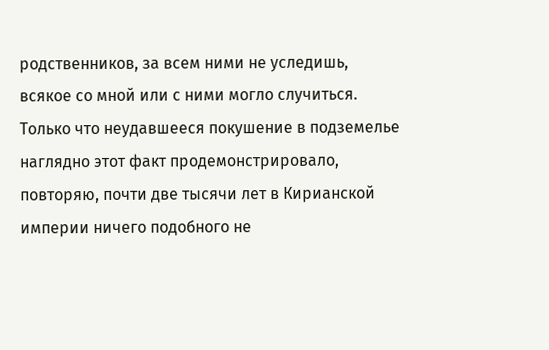родственников, за всем ними не уследишь, всякое со мной или с ними могло случиться. Только что неудавшееся покушение в подземелье наглядно этот факт продемонстрировало, повторяю, почти две тысячи лет в Кирианской империи ничего подобного не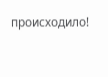происходило!